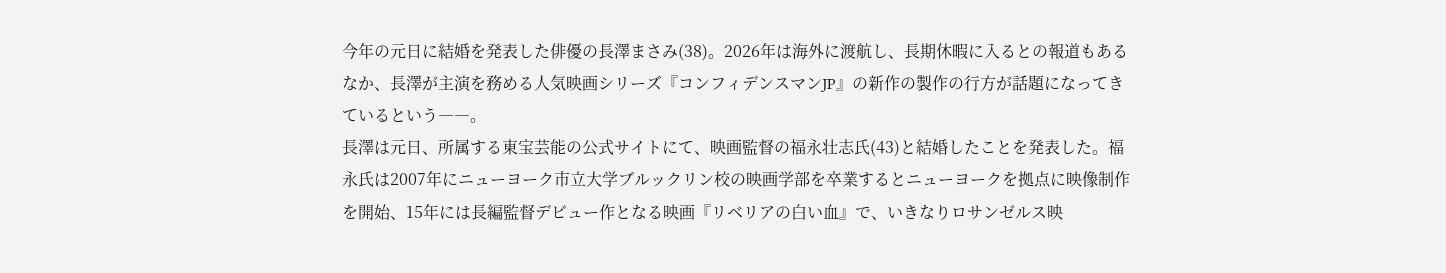今年の元日に結婚を発表した俳優の長澤まさみ(38)。2026年は海外に渡航し、長期休暇に入るとの報道もあるなか、長澤が主演を務める人気映画シリーズ『コンフィデンスマンJP』の新作の製作の行方が話題になってきているという――。
長澤は元日、所属する東宝芸能の公式サイトにて、映画監督の福永壮志氏(43)と結婚したことを発表した。福永氏は2007年にニューヨーク市立大学ブルックリン校の映画学部を卒業するとニューヨークを拠点に映像制作を開始、15年には長編監督デビュー作となる映画『リベリアの白い血』で、いきなりロサンゼルス映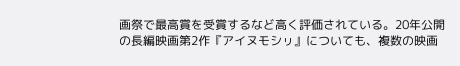画祭で最高賞を受賞するなど高く評価されている。20年公開の長編映画第2作『アイヌモシㇼ』についても、複数の映画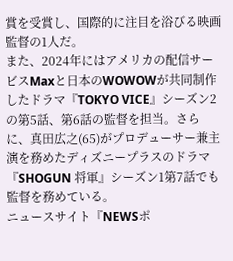賞を受賞し、国際的に注目を浴びる映画監督の1人だ。
また、2024年にはアメリカの配信サービスMaxと日本のWOWOWが共同制作したドラマ『TOKYO VICE』シーズン2の第5話、第6話の監督を担当。さらに、真田広之(65)がプロデューサー兼主演を務めたディズニープラスのドラマ『SHOGUN 将軍』シーズン1第7話でも監督を務めている。
ニュースサイト『NEWSポ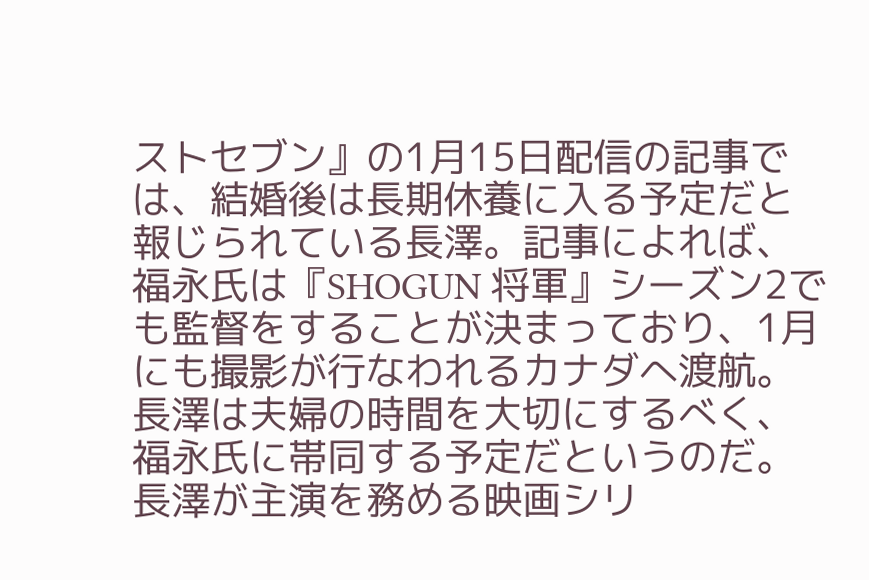ストセブン』の1月15日配信の記事では、結婚後は長期休養に入る予定だと報じられている長澤。記事によれば、福永氏は『SHOGUN 将軍』シーズン2でも監督をすることが決まっており、1月にも撮影が行なわれるカナダへ渡航。長澤は夫婦の時間を大切にするべく、福永氏に帯同する予定だというのだ。長澤が主演を務める映画シリ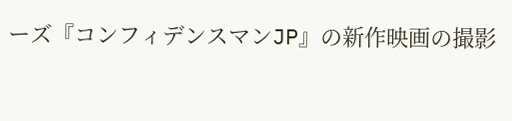ーズ『コンフィデンスマンJP』の新作映画の撮影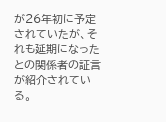が26年初に予定されていたが、それも延期になったとの関係者の証言が紹介されている。